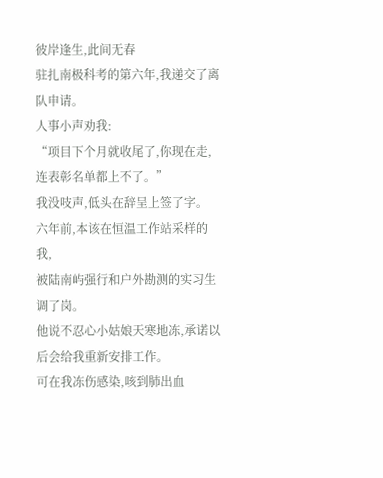彼岸逢生,此间无春
驻扎南极科考的第六年,我递交了离队申请。
人事小声劝我:
“项目下个月就收尾了,你现在走,连表彰名单都上不了。”
我没吱声,低头在辞呈上签了字。
六年前,本该在恒温工作站采样的我,
被陆南屿强行和户外勘测的实习生调了岗。
他说不忍心小姑娘天寒地冻,承诺以后会给我重新安排工作。
可在我冻伤感染,咳到肺出血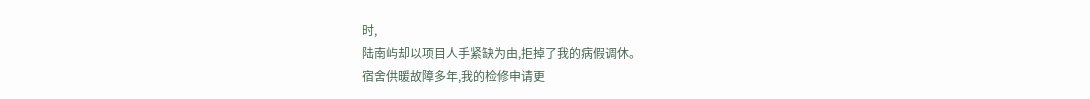时,
陆南屿却以项目人手紧缺为由,拒掉了我的病假调休。
宿舍供暖故障多年,我的检修申请更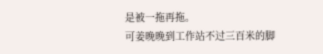是被一拖再拖。
可姜晚晚到工作站不过三百米的脚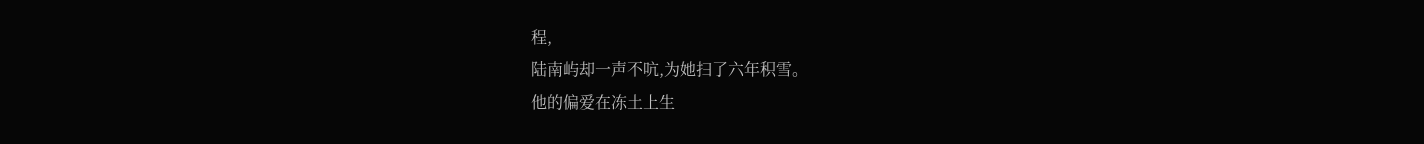程,
陆南屿却一声不吭,为她扫了六年积雪。
他的偏爱在冻土上生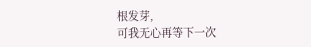根发芽,
可我无心再等下一次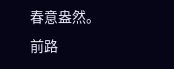春意盎然。
前路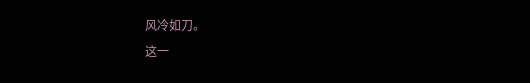风冷如刀。
这一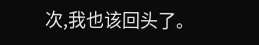次,我也该回头了。